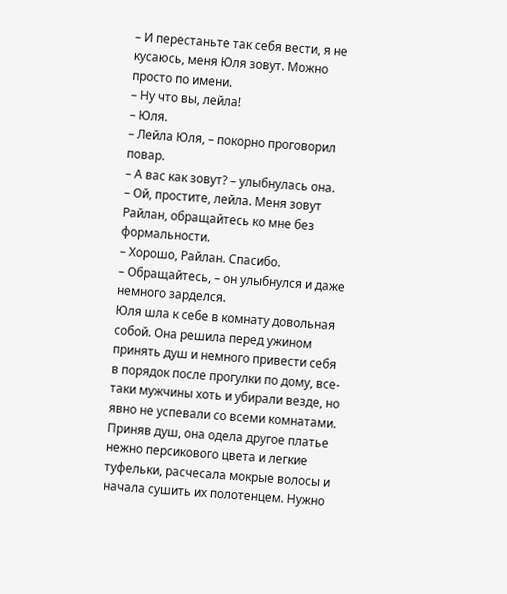– И перестаньте так себя вести, я не кусаюсь, меня Юля зовут. Можно просто по имени.
– Ну что вы, лейла!
– Юля.
– Лейла Юля, – покорно проговорил повар.
– А вас как зовут? – улыбнулась она.
– Ой, простите, лейла. Меня зовут Райлан, обращайтесь ко мне без формальности.
– Хорошо, Райлан. Спасибо.
– Обращайтесь, – он улыбнулся и даже немного зарделся.
Юля шла к себе в комнату довольная собой. Она решила перед ужином принять душ и немного привести себя в порядок после прогулки по дому, все-таки мужчины хоть и убирали везде, но явно не успевали со всеми комнатами.
Приняв душ, она одела другое платье нежно персикового цвета и легкие туфельки, расчесала мокрые волосы и начала сушить их полотенцем. Нужно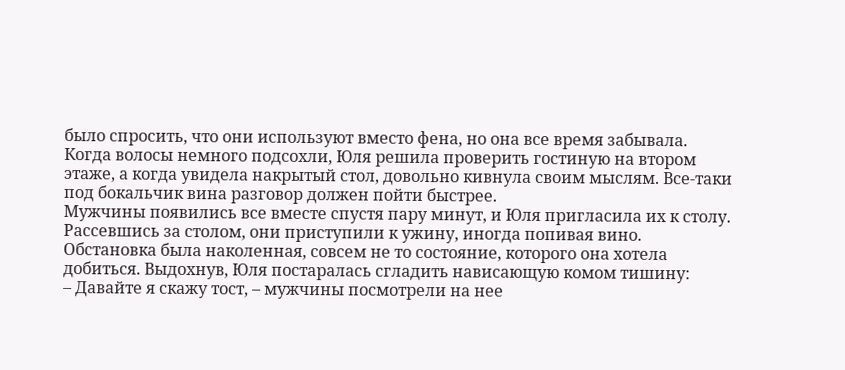было спросить, что они используют вместо фена, но она все время забывала.
Когда волосы немного подсохли, Юля решила проверить гостиную на втором этаже, а когда увидела накрытый стол, довольно кивнула своим мыслям. Все-таки под бокальчик вина разговор должен пойти быстрее.
Мужчины появились все вместе спустя пару минут, и Юля пригласила их к столу. Рассевшись за столом, они приступили к ужину, иногда попивая вино. Обстановка была наколенная, совсем не то состояние, которого она хотела добиться. Выдохнув, Юля постаралась сгладить нависающую комом тишину:
– Давайте я скажу тост, – мужчины посмотрели на нее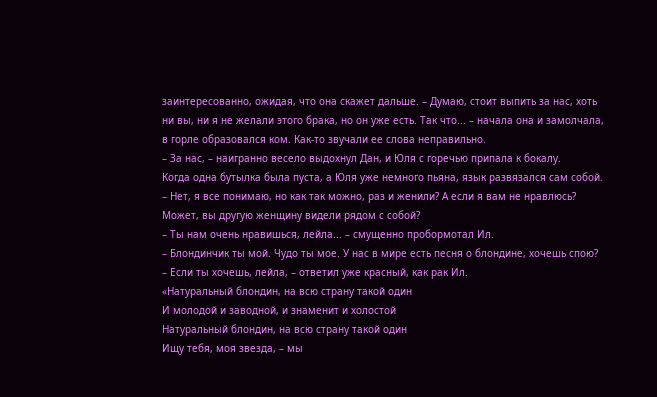заинтересованно, ожидая, что она скажет дальше. – Думаю, стоит выпить за нас, хоть ни вы, ни я не желали этого брака, но он уже есть. Так что... – начала она и замолчала, в горле образовался ком. Как-то звучали ее слова неправильно.
– За нас, – наигранно весело выдохнул Дан, и Юля с горечью припала к бокалу.
Когда одна бутылка была пуста, а Юля уже немного пьяна, язык развязался сам собой.
– Нет, я все понимаю, но как так можно, раз и женили? А если я вам не нравлюсь? Может, вы другую женщину видели рядом с собой?
– Ты нам очень нравишься, лейла... – смущенно пробормотал Ил.
– Блондинчик ты мой. Чудо ты мое. У нас в мире есть песня о блондине, хочешь спою?
– Если ты хочешь, лейла, – ответил уже красный, как рак Ил.
«Натуральный блондин, на всю страну такой один
И молодой и заводной, и знаменит и холостой
Натуральный блондин, на всю страну такой один
Ищу тебя, моя звезда, – мы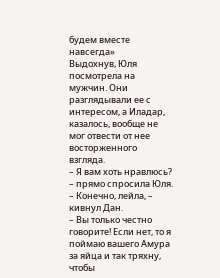будем вместе навсегда»
Выдохнув, Юля посмотрела на мужчин. Они разглядывали ее с интересом, а Иладар, казалось, вообще не мог отвести от нее восторженного взгляда.
– Я вам хоть нравлюсь? – прямо спросила Юля.
– Конечно, лейла, – кивнул Дан.
– Вы только честно говорите! Если нет, то я поймаю вашего Амура за яйца и так тряхну, чтобы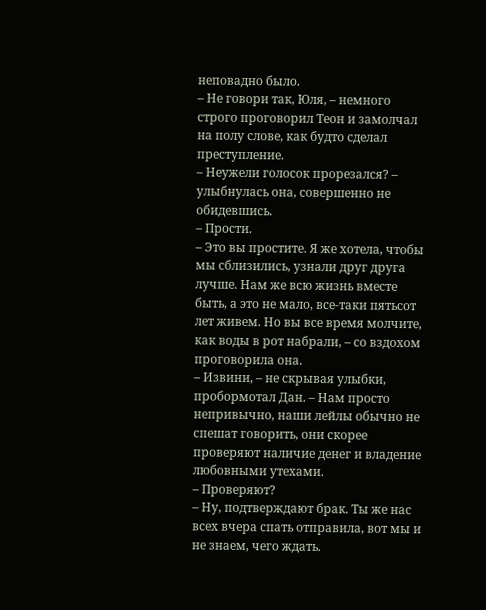неповадно было.
– Не говори так, Юля, – немного строго проговорил Теон и замолчал на полу слове, как будто сделал преступление.
– Неужели голосок прорезался? – улыбнулась она, совершенно не обидевшись.
– Прости.
– Это вы простите. Я же хотела, чтобы мы сблизились, узнали друг друга лучше. Нам же всю жизнь вместе быть, а это не мало, все-таки пятьсот лет живем. Но вы все время молчите, как воды в рот набрали, – со вздохом проговорила она.
– Извини, – не скрывая улыбки, пробормотал Дан. – Нам просто непривычно, наши лейлы обычно не спешат говорить, они скорее проверяют наличие денег и владение любовными утехами.
– Проверяют?
– Ну, подтверждают брак. Ты же нас всех вчера спать отправила, вот мы и не знаем, чего ждать.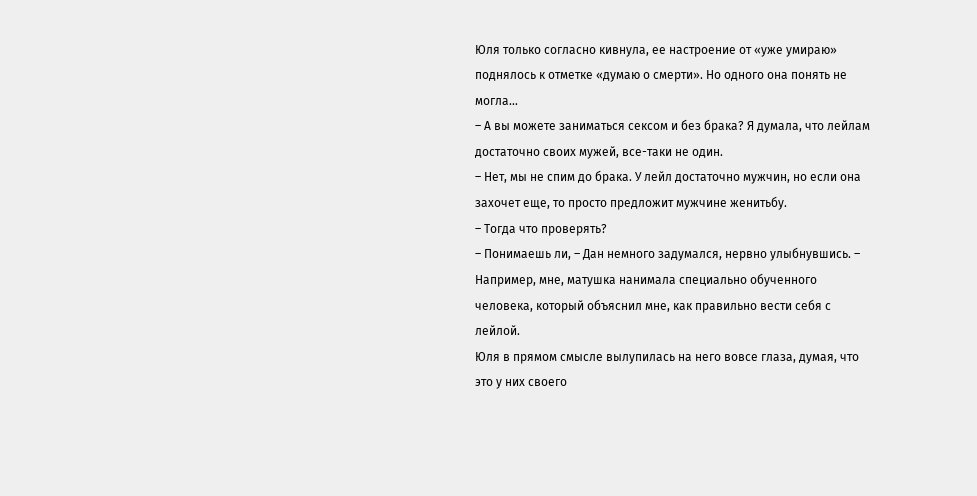Юля только согласно кивнула, ее настроение от «уже умираю» поднялось к отметке «думаю о смерти». Но одного она понять не могла…
– А вы можете заниматься сексом и без брака? Я думала, что лейлам достаточно своих мужей, все-таки не один.
– Нет, мы не спим до брака. У лейл достаточно мужчин, но если она захочет еще, то просто предложит мужчине женитьбу.
– Тогда что проверять?
– Понимаешь ли, – Дан немного задумался, нервно улыбнувшись. – Например, мне, матушка нанимала специально обученного человека, который объяснил мне, как правильно вести себя с лейлой.
Юля в прямом смысле вылупилась на него вовсе глаза, думая, что это у них своего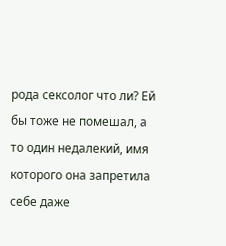рода сексолог что ли? Ей бы тоже не помешал, а то один недалекий, имя которого она запретила себе даже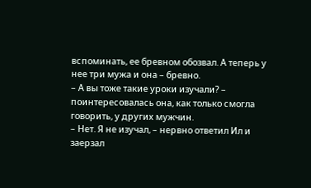вспоминать, ее бревном обозвал. А теперь у нее три мужа и она – бревно.
– А вы тоже такие уроки изучали? – поинтересовалась она, как только смогла говорить, у других мужчин.
– Нет. Я не изучал, – нервно ответил Ил и заерзал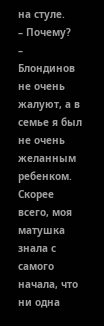на стуле.
– Почему?
– Блондинов не очень жалуют, а в семье я был не очень желанным ребенком. Скорее всего, моя матушка знала с самого начала, что ни одна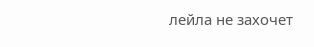лейла не захочет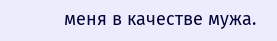меня в качестве мужа.